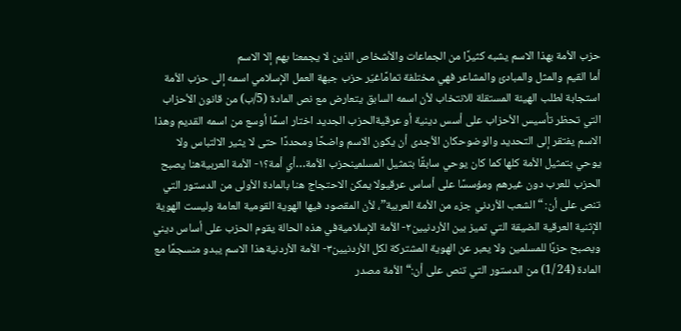حزب الأمة بهذا الاسم يشبه كثيرًا من الجماعات والأشخاص الذين لا يجمعنا بهم إلا الاسم
أما القيم والمثل والمبادئ والمشاعر فهي مختلفة تمامًاغيّر حزب جبهة العمل الإسلامي اسمه إلى حزب الأمة استجابة لطلب الهيئة المستقلة للانتخاب لأن اسمه السابق يتعارض مع نص المادة (5/ب) من قانون الأحزاب التي تحظر تأسيس الأحزاب على أسس دينية أو عرقيةالحزب الجديد اختار اسمًا أوسع من اسمه القديم وهذا الاسم يفتقر إلى التحديد والوضوحكان الأجدى أن يكون الاسم واضحًا ومحددًا حتى لا يثير الالتباس ولا يوحي بتمثيل الأمة كلها كما كان يوحي سابقًا بتمثيل المسلمينحزب الأمة…أي أمة؟١- الأمة العربيةهنا يصبح الحزب للعرب دون غيرهم ومؤسسًا على أساس عرقيولا يمكن الاحتجاج هنا بالمادة الأولى من الدستور التي تنص على أن: “الشعب الأردني جزء من الأمة العربية”، لأن المقصود فيها الهوية القومية العامة وليست الهوية الإثنية العرقية الضيقة التي تميز بين الأردنيين٢- الأمة الإسلاميةفي هذه الحالة يقوم الحزب على أساس ديني ويصبح حزبًا للمسلمين ولا يعبر عن الهوية المشتركة لكل الأردنيين٣- الأمة الأردنيةهذا الاسم يبدو منسجمًا مع المادة (24 /1) من الدستور التي تنص على أن:“الأمة مصدر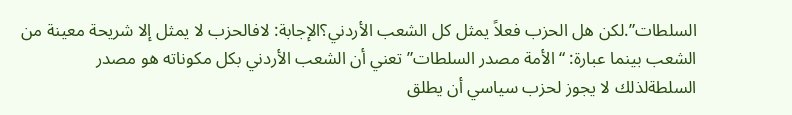السلطات”.لكن هل الحزب فعلاً يمثل كل الشعب الأردني؟الإجابة: لافالحزب لا يمثل إلا شريحة معينة من الشعب بينما عبارة: “الأمة مصدر السلطات” تعني أن الشعب الأردني بكل مكوناته هو مصدر السلطةلذلك لا يجوز لحزب سياسي أن يطلق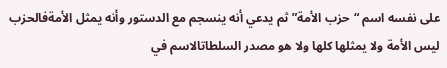على نفسه اسم “حزب الأمة” ثم يدعي أنه ينسجم مع الدستور وأنه يمثل الأمةفالحزب ليس الأمة ولا يمثلها كلها ولا هو مصدر السلطاتالاسم في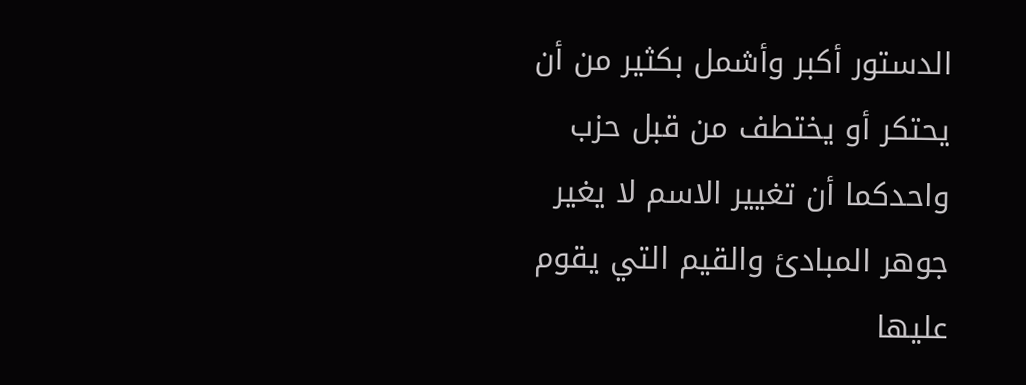الدستور أكبر وأشمل بكثير من أن يحتكر أو يختطف من قبل حزب واحدكما أن تغيير الاسم لا يغير جوهر المبادئ والقيم التي يقوم عليها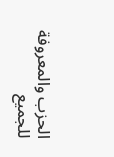الحزب والمعروفة للجميع